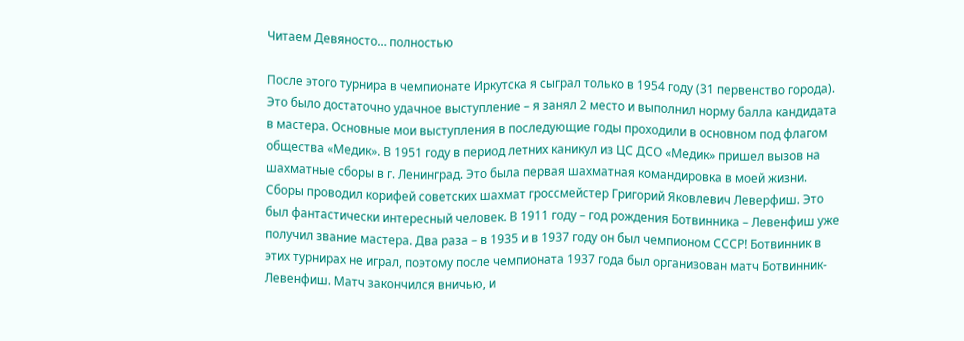Читаем Девяносто… полностью

После этого турнира в чемпионате Иркутска я сыграл только в 1954 году (31 первенство города). Это было достаточно удачное выступление – я занял 2 место и выполнил норму балла кандидата в мастера. Основные мои выступления в последующие годы проходили в основном под флагом общества «Медик». В 1951 году в период летних каникул из ЦС ДСО «Медик» пришел вызов на шахматные сборы в г. Ленинград. Это была первая шахматная командировка в моей жизни. Сборы проводил корифей советских шахмат гроссмейстер Григорий Яковлевич Леверфиш. Это был фантастически интересный человек. В 1911 году – год рождения Ботвинника – Левенфиш уже получил звание мастера. Два раза – в 1935 и в 1937 году он был чемпионом СССР! Ботвинник в этих турнирах не играл, поэтому после чемпионата 1937 года был организован матч Ботвинник-Левенфиш. Матч закончился вничью, и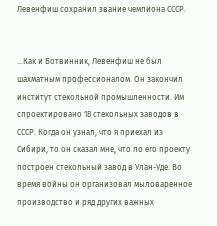Левенфиш сохранил звание чемпиона СССР.


…Как и Ботвинник, Левенфиш не был шахматным профессионалом. Он закончил институт стекольной промышленности. Им спроектировано 18 стекольных заводов в СССР. Когда он узнал, что я приехал из Сибири, то он сказал мне, что по его проекту построен стекольный завод в Улан-Уде. Во время войны он организовал мыловаренное производство и ряд других важных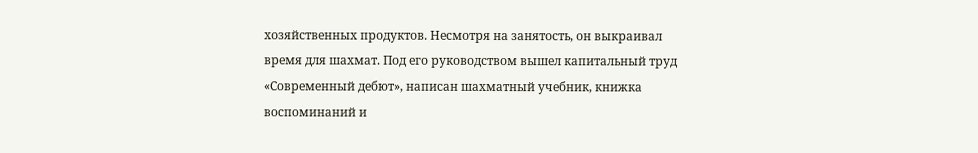хозяйственных продуктов. Несмотря на занятость, он выкраивал время для шахмат. Под его руководством вышел капитальный труд «Современный дебют», написан шахматный учебник, книжка воспоминаний и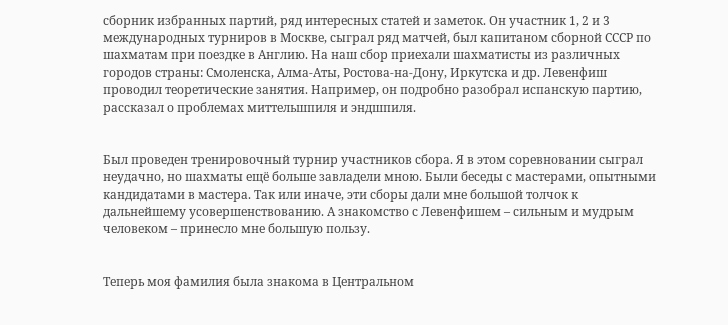сборник избранных партий, ряд интересных статей и заметок. Он участник 1, 2 и 3 международных турниров в Москве, сыграл ряд матчей, был капитаном сборной СССР по шахматам при поездке в Англию. На наш сбор приехали шахматисты из различных городов страны: Смоленска, Алма-Аты, Ростова-на-Дону, Иркутска и др. Левенфиш проводил теоретические занятия. Например, он подробно разобрал испанскую партию, рассказал о проблемах миттельшпиля и эндшпиля.


Был проведен тренировочный турнир участников сбора. Я в этом соревновании сыграл неудачно, но шахматы ещё больше завладели мною. Были беседы с мастерами, опытными кандидатами в мастера. Так или иначе, эти сборы дали мне большой толчок к дальнейшему усовершенствованию. А знакомство с Левенфишем – сильным и мудрым человеком – принесло мне большую пользу.


Теперь моя фамилия была знакома в Центральном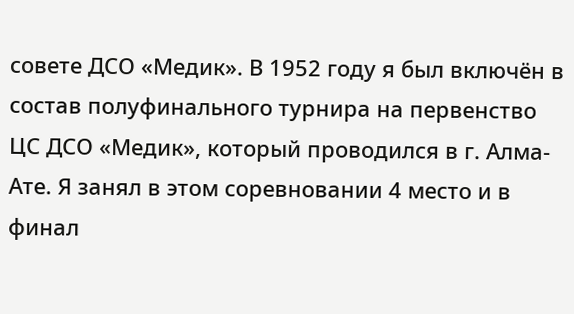совете ДСО «Медик». В 1952 году я был включён в состав полуфинального турнира на первенство ЦС ДСО «Медик», который проводился в г. Алма-Ате. Я занял в этом соревновании 4 место и в финал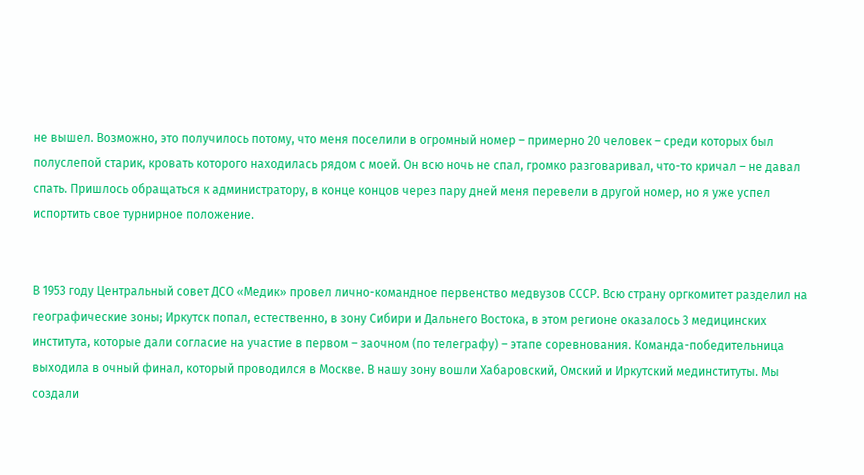не вышел. Возможно, это получилось потому, что меня поселили в огромный номер – примерно 20 человек – среди которых был полуслепой старик, кровать которого находилась рядом с моей. Он всю ночь не спал, громко разговаривал, что-то кричал – не давал спать. Пришлось обращаться к администратору, в конце концов через пару дней меня перевели в другой номер, но я уже успел испортить свое турнирное положение.


В 1953 году Центральный совет ДСО «Медик» провел лично-командное первенство медвузов СССР. Всю страну оргкомитет разделил на географические зоны; Иркутск попал, естественно, в зону Сибири и Дальнего Востока, в этом регионе оказалось 3 медицинских института, которые дали согласие на участие в первом – заочном (по телеграфу) – этапе соревнования. Команда-победительница выходила в очный финал, который проводился в Москве. В нашу зону вошли Хабаровский, Омский и Иркутский мединституты. Мы создали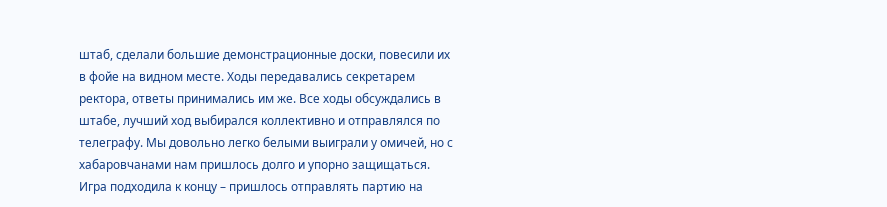штаб, сделали большие демонстрационные доски, повесили их в фойе на видном месте. Ходы передавались секретарем ректора, ответы принимались им же. Все ходы обсуждались в штабе, лучший ход выбирался коллективно и отправлялся по телеграфу. Мы довольно легко белыми выиграли у омичей, но с хабаровчанами нам пришлось долго и упорно защищаться. Игра подходила к концу – пришлось отправлять партию на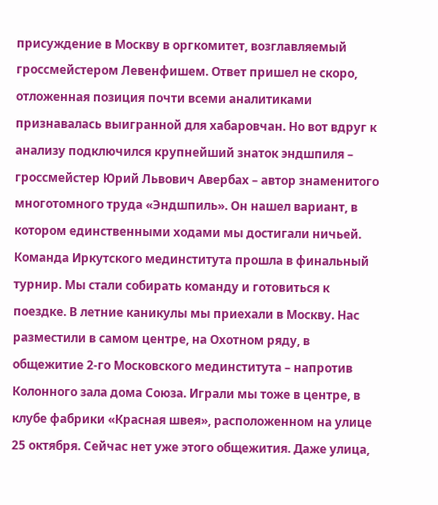присуждение в Москву в оргкомитет, возглавляемый гроссмейстером Левенфишем. Ответ пришел не скоро, отложенная позиция почти всеми аналитиками признавалась выигранной для хабаровчан. Но вот вдруг к анализу подключился крупнейший знаток эндшпиля – гроссмейстер Юрий Львович Авербах – автор знаменитого многотомного труда «Эндшпиль». Он нашел вариант, в котором единственными ходами мы достигали ничьей. Команда Иркутского мединститута прошла в финальный турнир. Мы стали собирать команду и готовиться к поездке. В летние каникулы мы приехали в Москву. Нас разместили в самом центре, на Охотном ряду, в общежитие 2-го Московского мединститута – напротив Колонного зала дома Союза. Играли мы тоже в центре, в клубе фабрики «Красная швея», расположенном на улице 25 октября. Сейчас нет уже этого общежития. Даже улица,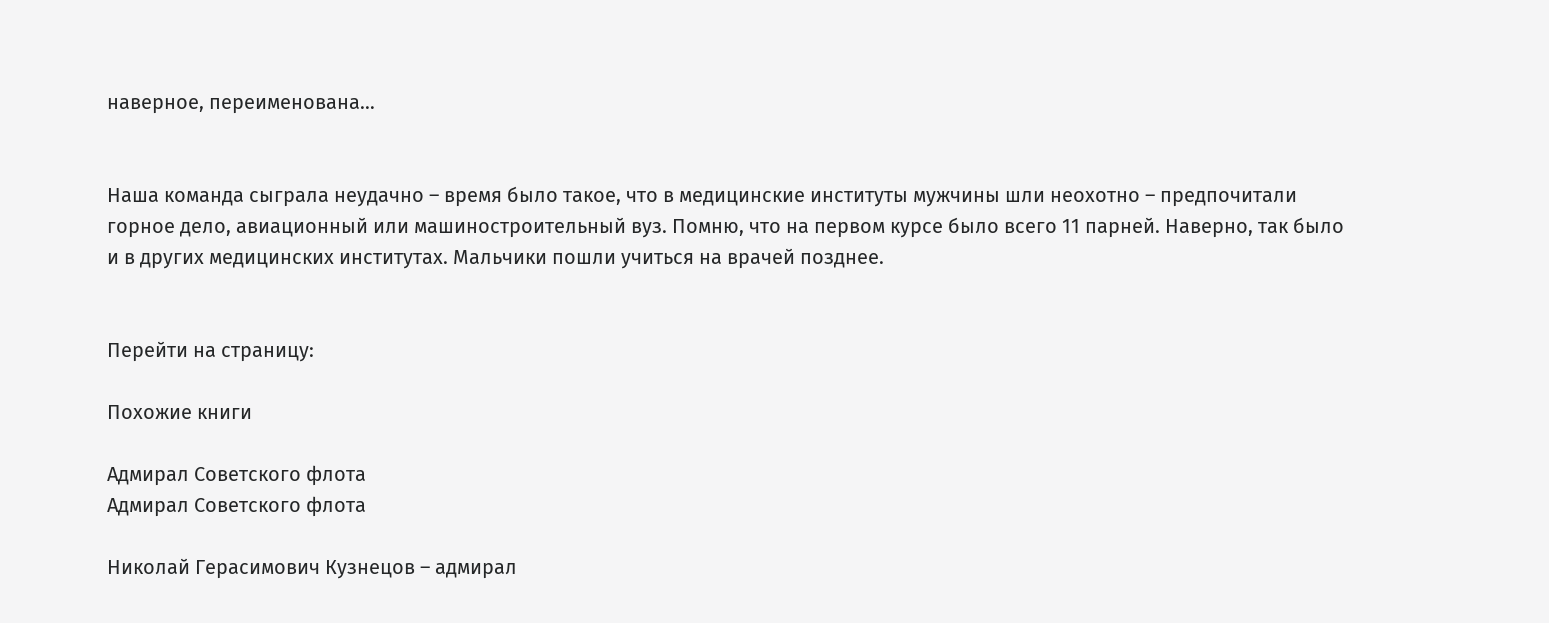наверное, переименована…


Наша команда сыграла неудачно – время было такое, что в медицинские институты мужчины шли неохотно – предпочитали горное дело, авиационный или машиностроительный вуз. Помню, что на первом курсе было всего 11 парней. Наверно, так было и в других медицинских институтах. Мальчики пошли учиться на врачей позднее.


Перейти на страницу:

Похожие книги

Адмирал Советского флота
Адмирал Советского флота

Николай Герасимович Кузнецов – адмирал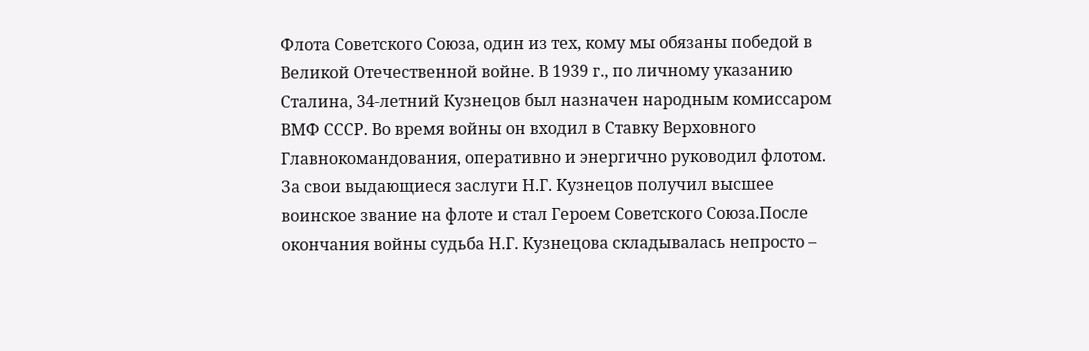Флота Советского Союза, один из тех, кому мы обязаны победой в Великой Отечественной войне. В 1939 г., по личному указанию Сталина, 34-летний Кузнецов был назначен народным комиссаром ВМФ СССР. Во время войны он входил в Ставку Верховного Главнокомандования, оперативно и энергично руководил флотом. За свои выдающиеся заслуги Н.Г. Кузнецов получил высшее воинское звание на флоте и стал Героем Советского Союза.После окончания войны судьба Н.Г. Кузнецова складывалась непросто –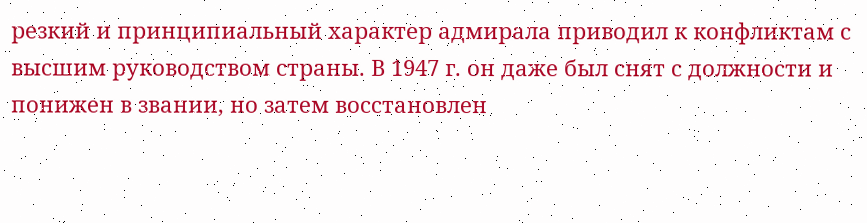резкий и принципиальный характер адмирала приводил к конфликтам с высшим руководством страны. В 1947 г. он даже был снят с должности и понижен в звании, но затем восстановлен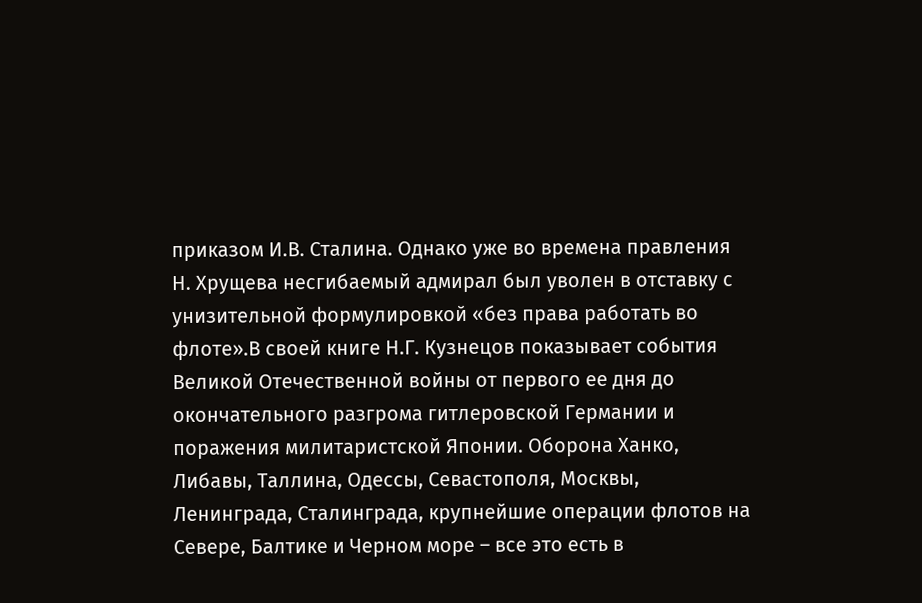приказом И.В. Сталина. Однако уже во времена правления Н. Хрущева несгибаемый адмирал был уволен в отставку с унизительной формулировкой «без права работать во флоте».В своей книге Н.Г. Кузнецов показывает события Великой Отечественной войны от первого ее дня до окончательного разгрома гитлеровской Германии и поражения милитаристской Японии. Оборона Ханко, Либавы, Таллина, Одессы, Севастополя, Москвы, Ленинграда, Сталинграда, крупнейшие операции флотов на Севере, Балтике и Черном море – все это есть в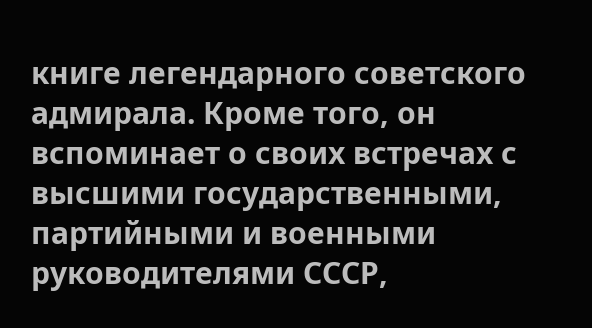книге легендарного советского адмирала. Кроме того, он вспоминает о своих встречах с высшими государственными, партийными и военными руководителями СССР,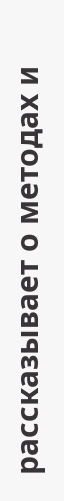рассказывает о методах и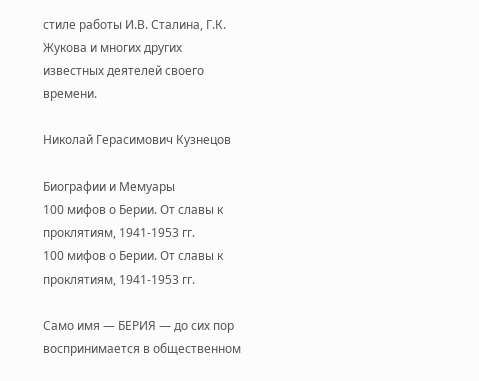стиле работы И.В. Сталина, Г.К. Жукова и многих других известных деятелей своего времени.

Николай Герасимович Кузнецов

Биографии и Мемуары
100 мифов о Берии. От славы к проклятиям, 1941-1953 гг.
100 мифов о Берии. От славы к проклятиям, 1941-1953 гг.

Само имя — БЕРИЯ — до сих пор воспринимается в общественном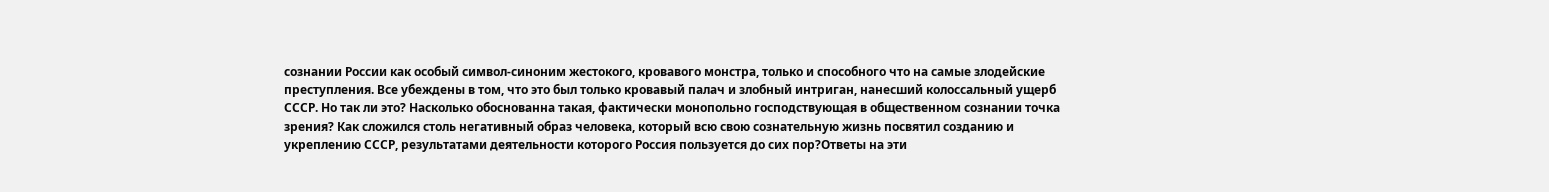сознании России как особый символ-синоним жестокого, кровавого монстра, только и способного что на самые злодейские преступления. Все убеждены в том, что это был только кровавый палач и злобный интриган, нанесший колоссальный ущерб СССР. Но так ли это? Насколько обоснованна такая, фактически монопольно господствующая в общественном сознании точка зрения? Как сложился столь негативный образ человека, который всю свою сознательную жизнь посвятил созданию и укреплению СССР, результатами деятельности которого Россия пользуется до сих пор?Ответы на эти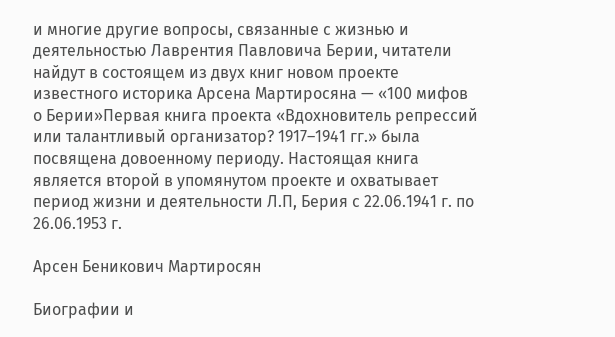и многие другие вопросы, связанные с жизнью и деятельностью Лаврентия Павловича Берии, читатели найдут в состоящем из двух книг новом проекте известного историка Арсена Мартиросяна — «100 мифов о Берии»Первая книга проекта «Вдохновитель репрессий или талантливый организатор? 1917–1941 гг.» была посвящена довоенному периоду. Настоящая книга является второй в упомянутом проекте и охватывает период жизни и деятельности Л.П, Берия с 22.06.1941 г. по 26.06.1953 г.

Арсен Беникович Мартиросян

Биографии и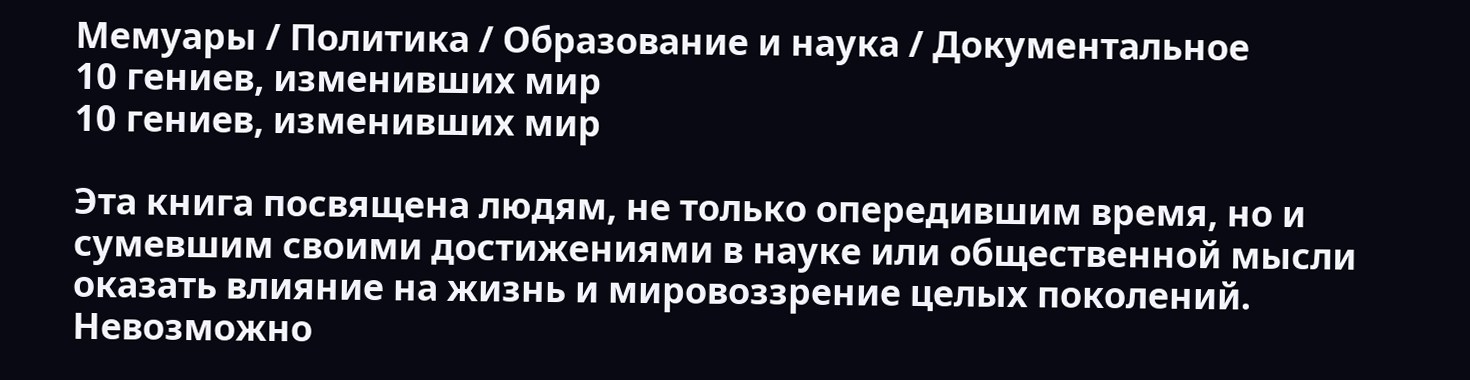Мемуары / Политика / Образование и наука / Документальное
10 гениев, изменивших мир
10 гениев, изменивших мир

Эта книга посвящена людям, не только опередившим время, но и сумевшим своими достижениями в науке или общественной мысли оказать влияние на жизнь и мировоззрение целых поколений. Невозможно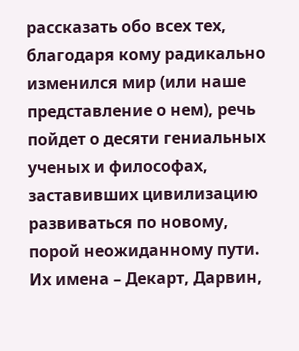рассказать обо всех тех, благодаря кому радикально изменился мир (или наше представление о нем), речь пойдет о десяти гениальных ученых и философах, заставивших цивилизацию развиваться по новому, порой неожиданному пути. Их имена – Декарт, Дарвин,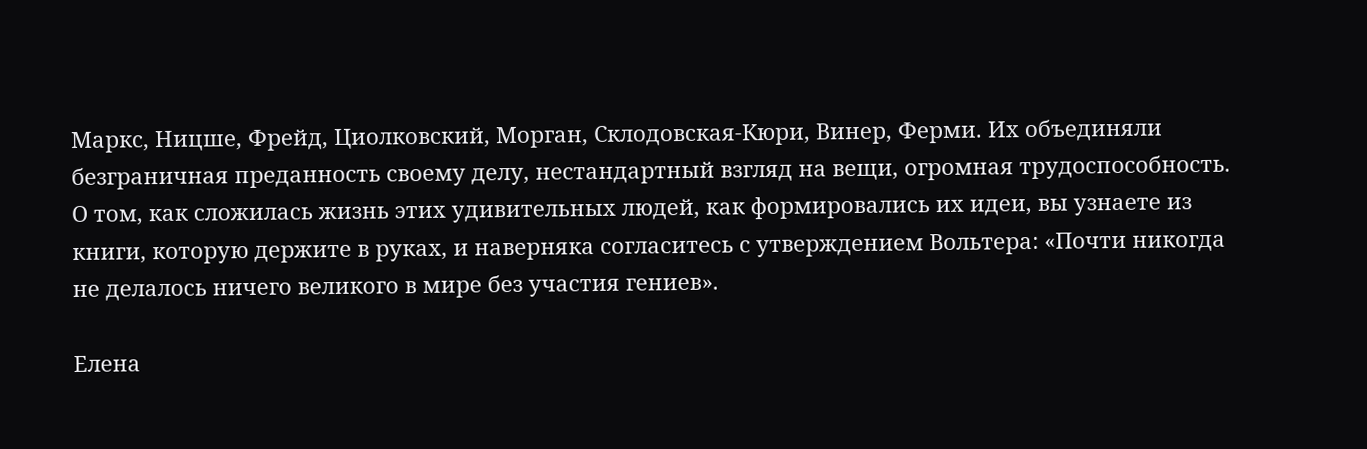Маркс, Ницше, Фрейд, Циолковский, Морган, Склодовская-Кюри, Винер, Ферми. Их объединяли безграничная преданность своему делу, нестандартный взгляд на вещи, огромная трудоспособность. О том, как сложилась жизнь этих удивительных людей, как формировались их идеи, вы узнаете из книги, которую держите в руках, и наверняка согласитесь с утверждением Вольтера: «Почти никогда не делалось ничего великого в мире без участия гениев».

Елена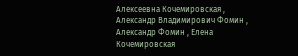Алексеевна Кочемировская , Александр Владимирович Фомин , Александр Фомин , Елена Кочемировская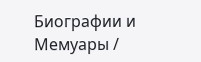Биографии и Мемуары /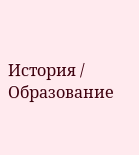История / Образование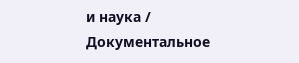и наука / Документальное